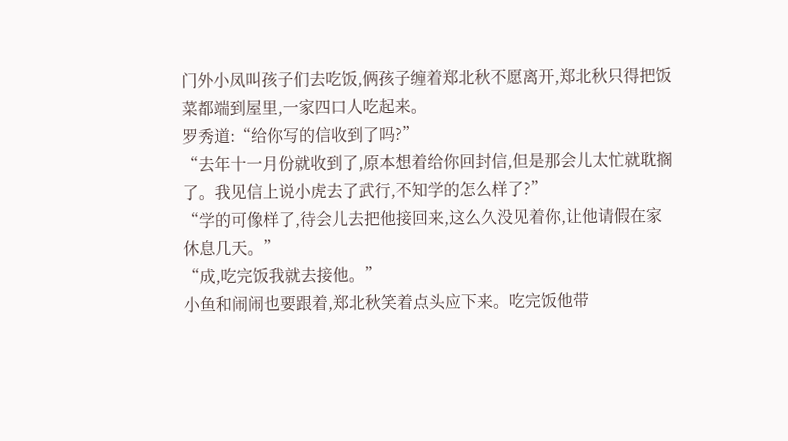门外小凤叫孩子们去吃饭,俩孩子缠着郑北秋不愿离开,郑北秋只得把饭菜都端到屋里,一家四口人吃起来。
罗秀道:“给你写的信收到了吗?”
“去年十一月份就收到了,原本想着给你回封信,但是那会儿太忙就耽搁了。我见信上说小虎去了武行,不知学的怎么样了?”
“学的可像样了,待会儿去把他接回来,这么久没见着你,让他请假在家休息几天。”
“成,吃完饭我就去接他。”
小鱼和闹闹也要跟着,郑北秋笑着点头应下来。吃完饭他带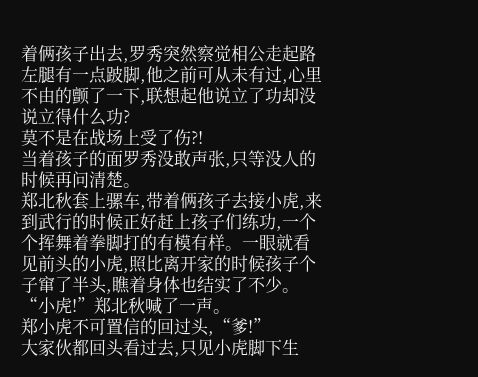着俩孩子出去,罗秀突然察觉相公走起路左腿有一点跛脚,他之前可从未有过,心里不由的颤了一下,联想起他说立了功却没说立得什么功?
莫不是在战场上受了伤?!
当着孩子的面罗秀没敢声张,只等没人的时候再问清楚。
郑北秋套上骡车,带着俩孩子去接小虎,来到武行的时候正好赶上孩子们练功,一个个挥舞着拳脚打的有模有样。一眼就看见前头的小虎,照比离开家的时候孩子个子窜了半头,瞧着身体也结实了不少。
“小虎!”郑北秋喊了一声。
郑小虎不可置信的回过头,“爹!”
大家伙都回头看过去,只见小虎脚下生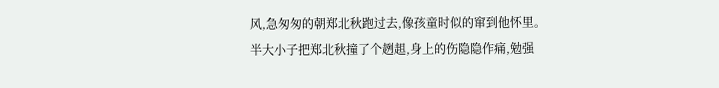风,急匆匆的朝郑北秋跑过去,像孩童时似的窜到他怀里。
半大小子把郑北秋撞了个趔趄,身上的伤隐隐作痛,勉强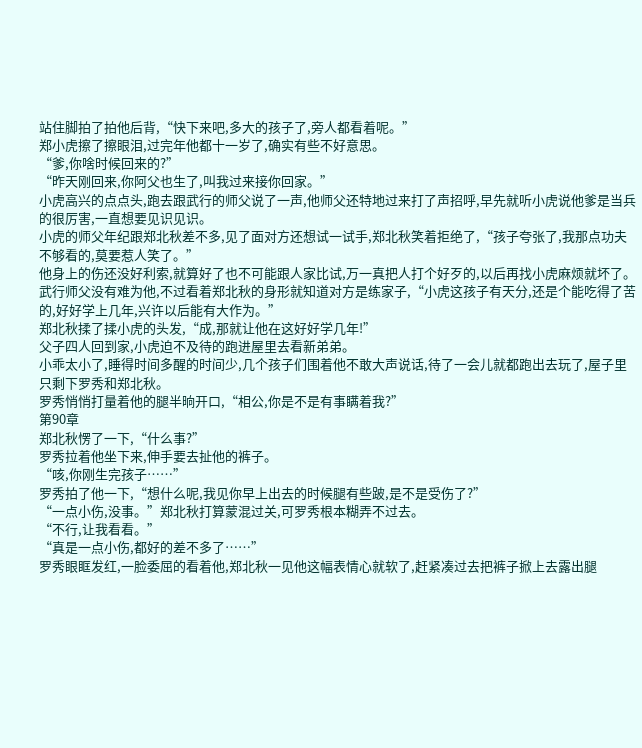站住脚拍了拍他后背,“快下来吧,多大的孩子了,旁人都看着呢。”
郑小虎擦了擦眼泪,过完年他都十一岁了,确实有些不好意思。
“爹,你啥时候回来的?”
“昨天刚回来,你阿父也生了,叫我过来接你回家。”
小虎高兴的点点头,跑去跟武行的师父说了一声,他师父还特地过来打了声招呼,早先就听小虎说他爹是当兵的很厉害,一直想要见识见识。
小虎的师父年纪跟郑北秋差不多,见了面对方还想试一试手,郑北秋笑着拒绝了,“孩子夸张了,我那点功夫不够看的,莫要惹人笑了。”
他身上的伤还没好利索,就算好了也不可能跟人家比试,万一真把人打个好歹的,以后再找小虎麻烦就坏了。
武行师父没有难为他,不过看着郑北秋的身形就知道对方是练家子,“小虎这孩子有天分,还是个能吃得了苦的,好好学上几年,兴许以后能有大作为。”
郑北秋揉了揉小虎的头发,“成,那就让他在这好好学几年!”
父子四人回到家,小虎迫不及待的跑进屋里去看新弟弟。
小乖太小了,睡得时间多醒的时间少,几个孩子们围着他不敢大声说话,待了一会儿就都跑出去玩了,屋子里只剩下罗秀和郑北秋。
罗秀悄悄打量着他的腿半晌开口,“相公,你是不是有事瞒着我?”
第90章
郑北秋愣了一下,“什么事?”
罗秀拉着他坐下来,伸手要去扯他的裤子。
“咳,你刚生完孩子……”
罗秀拍了他一下,“想什么呢,我见你早上出去的时候腿有些跛,是不是受伤了?”
“一点小伤,没事。”郑北秋打算蒙混过关,可罗秀根本糊弄不过去。
“不行,让我看看。”
“真是一点小伤,都好的差不多了……”
罗秀眼眶发红,一脸委屈的看着他,郑北秋一见他这幅表情心就软了,赶紧凑过去把裤子掀上去露出腿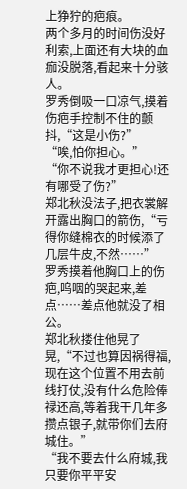上狰狞的疤痕。
两个多月的时间伤没好利索,上面还有大块的血痂没脱落,看起来十分骇人。
罗秀倒吸一口凉气,摸着伤疤手控制不住的颤抖,“这是小伤?”
“唉,怕你担心。”
“你不说我才更担心!还有哪受了伤?”
郑北秋没法子,把衣裳解开露出胸口的箭伤,“亏得你缝棉衣的时候添了几层牛皮,不然……”
罗秀摸着他胸口上的伤疤,呜咽的哭起来,差点……差点他就没了相公。
郑北秋搂住他晃了晃,“不过也算因祸得福,现在这个位置不用去前线打仗,没有什么危险俸禄还高,等着我干几年多攒点银子,就带你们去府城住。”
“我不要去什么府城,我只要你平平安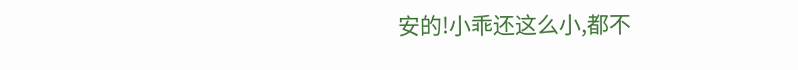安的!小乖还这么小,都不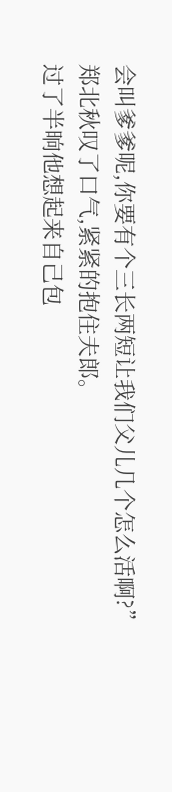会叫爹爹呢,你要有个三长两短让我们父儿几个怎么活啊?”
郑北秋叹了口气,紧紧的抱住夫郎。
过了半晌他想起来自己包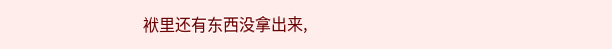袱里还有东西没拿出来,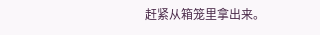赶紧从箱笼里拿出来。